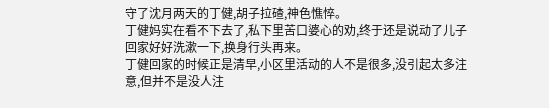守了沈月两天的丁健,胡子拉碴,神色憔悴。
丁健妈实在看不下去了,私下里苦口婆心的劝,终于还是说动了儿子回家好好洗漱一下,换身行头再来。
丁健回家的时候正是清早,小区里活动的人不是很多,没引起太多注意,但并不是没人注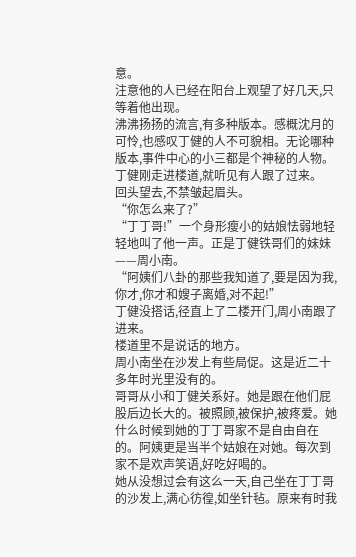意。
注意他的人已经在阳台上观望了好几天,只等着他出现。
沸沸扬扬的流言,有多种版本。感概沈月的可怜,也感叹丁健的人不可貌相。无论哪种版本,事件中心的小三都是个神秘的人物。
丁健刚走进楼道,就听见有人跟了过来。
回头望去,不禁皱起眉头。
“你怎么来了?”
“丁丁哥!”一个身形瘦小的姑娘怯弱地轻轻地叫了他一声。正是丁健铁哥们的妹妹——周小南。
“阿姨们八卦的那些我知道了,要是因为我,你才,你才和嫂子离婚,对不起!”
丁健没搭话,径直上了二楼开门,周小南跟了进来。
楼道里不是说话的地方。
周小南坐在沙发上有些局促。这是近二十多年时光里没有的。
哥哥从小和丁健关系好。她是跟在他们屁股后边长大的。被照顾,被保护,被疼爱。她什么时候到她的丁丁哥家不是自由自在的。阿姨更是当半个姑娘在对她。每次到家不是欢声笑语,好吃好喝的。
她从没想过会有这么一天,自己坐在丁丁哥的沙发上,满心彷徨,如坐针毡。原来有时我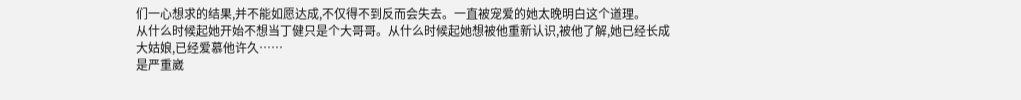们一心想求的结果,并不能如愿达成,不仅得不到反而会失去。一直被宠爱的她太晚明白这个道理。
从什么时候起她开始不想当丁健只是个大哥哥。从什么时候起她想被他重新认识,被他了解,她已经长成大姑娘,已经爱慕他许久……
是严重崴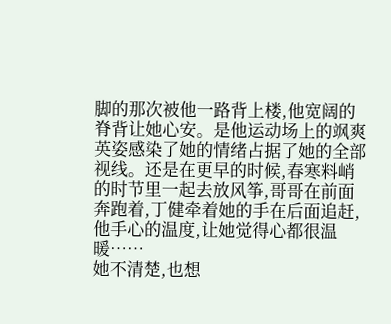脚的那次被他一路背上楼,他宽阔的脊背让她心安。是他运动场上的飒爽英姿感染了她的情绪占据了她的全部视线。还是在更早的时候,春寒料峭的时节里一起去放风筝,哥哥在前面奔跑着,丁健牵着她的手在后面追赶,他手心的温度,让她觉得心都很温暖……
她不清楚,也想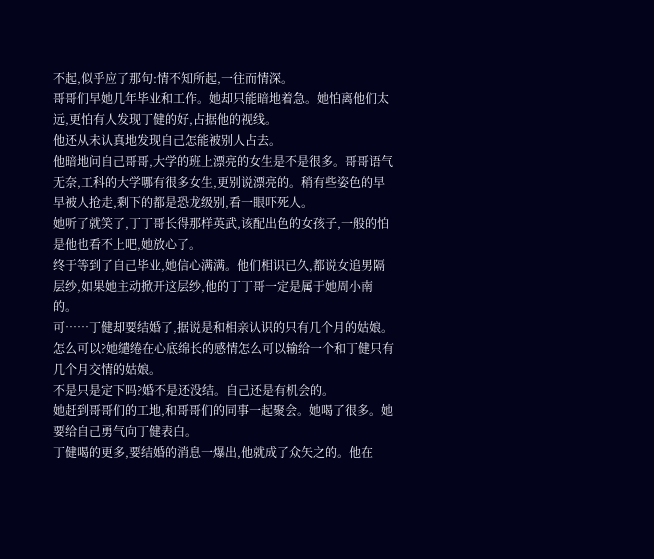不起,似乎应了那句:情不知所起,一往而情深。
哥哥们早她几年毕业和工作。她却只能暗地着急。她怕离他们太远,更怕有人发现丁健的好,占据他的视线。
他还从未认真地发现自己怎能被别人占去。
他暗地问自己哥哥,大学的班上漂亮的女生是不是很多。哥哥语气无奈,工科的大学哪有很多女生,更别说漂亮的。稍有些姿色的早早被人抢走,剩下的都是恐龙级别,看一眼吓死人。
她听了就笑了,丁丁哥长得那样英武,该配出色的女孩子,一般的怕是他也看不上吧,她放心了。
终于等到了自己毕业,她信心满满。他们相识已久,都说女追男隔层纱,如果她主动掀开这层纱,他的丁丁哥一定是属于她周小南的。
可……丁健却要结婚了,据说是和相亲认识的只有几个月的姑娘。
怎么可以?她缱绻在心底绵长的感情怎么可以输给一个和丁健只有几个月交情的姑娘。
不是只是定下吗?婚不是还没结。自己还是有机会的。
她赶到哥哥们的工地,和哥哥们的同事一起聚会。她喝了很多。她要给自己勇气向丁健表白。
丁健喝的更多,要结婚的消息一爆出,他就成了众矢之的。他在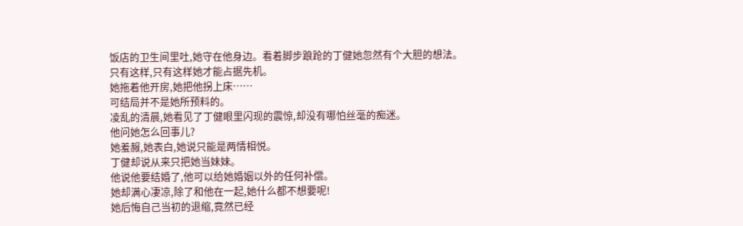饭店的卫生间里吐,她守在他身边。看着脚步踉跄的丁健她忽然有个大胆的想法。
只有这样,只有这样她才能占据先机。
她拖着他开房,她把他拐上床……
可结局并不是她所预料的。
凌乱的清晨,她看见了丁健眼里闪现的震惊,却没有哪怕丝毫的痴迷。
他问她怎么回事儿?
她羞赧,她表白,她说只能是两情相悦。
丁健却说从来只把她当妹妹。
他说他要结婚了,他可以给她婚姻以外的任何补偿。
她却满心凄凉,除了和他在一起,她什么都不想要呢!
她后悔自己当初的退缩,竟然已经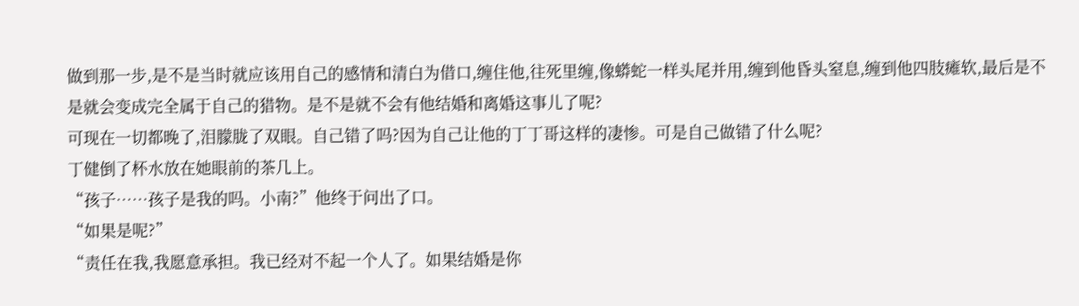做到那一步,是不是当时就应该用自己的感情和清白为借口,缠住他,往死里缠,像蟒蛇一样头尾并用,缠到他昏头窒息,缠到他四肢瘫软,最后是不是就会变成完全属于自己的猎物。是不是就不会有他结婚和离婚这事儿了呢?
可现在一切都晚了,泪朦胧了双眼。自己错了吗?因为自己让他的丁丁哥这样的凄惨。可是自己做错了什么呢?
丁健倒了杯水放在她眼前的茶几上。
“孩子……孩子是我的吗。小南?”他终于问出了口。
“如果是呢?”
“责任在我,我愿意承担。我已经对不起一个人了。如果结婚是你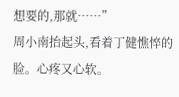想要的,那就……”
周小南抬起头,看着丁健憔悴的脸。心疼又心软。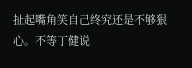扯起嘴角笑自己终究还是不够狠心。不等丁健说